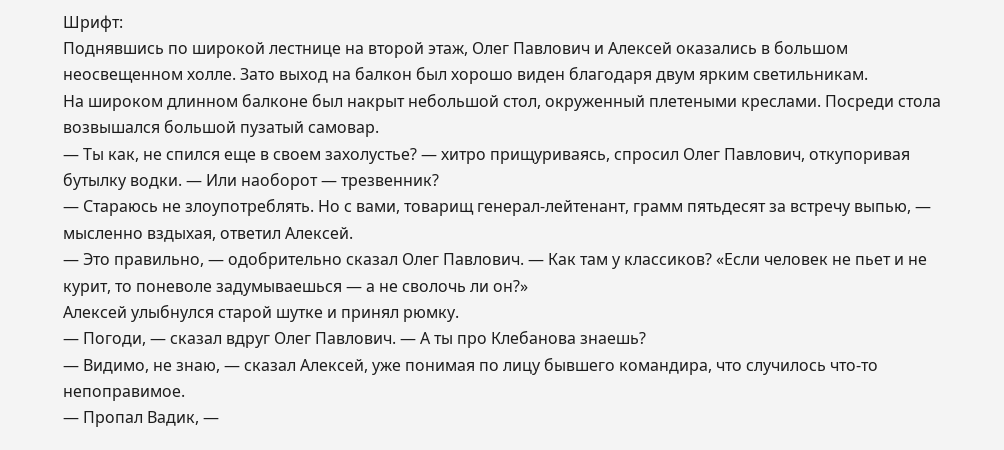Шрифт:
Поднявшись по широкой лестнице на второй этаж, Олег Павлович и Алексей оказались в большом неосвещенном холле. Зато выход на балкон был хорошо виден благодаря двум ярким светильникам.
На широком длинном балконе был накрыт небольшой стол, окруженный плетеными креслами. Посреди стола возвышался большой пузатый самовар.
— Ты как, не спился еще в своем захолустье? — хитро прищуриваясь, спросил Олег Павлович, откупоривая бутылку водки. — Или наоборот — трезвенник?
— Стараюсь не злоупотреблять. Но с вами, товарищ генерал-лейтенант, грамм пятьдесят за встречу выпью, — мысленно вздыхая, ответил Алексей.
— Это правильно, — одобрительно сказал Олег Павлович. — Как там у классиков? «Если человек не пьет и не курит, то поневоле задумываешься — а не сволочь ли он?»
Алексей улыбнулся старой шутке и принял рюмку.
— Погоди, — сказал вдруг Олег Павлович. — А ты про Клебанова знаешь?
— Видимо, не знаю, — сказал Алексей, уже понимая по лицу бывшего командира, что случилось что-то непоправимое.
— Пропал Вадик, —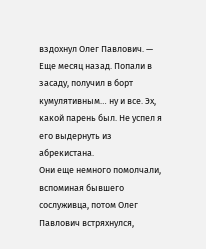вздохнул Олег Павлович. — Еще месяц назад. Попали в засаду, получил в борт кумулятивным… ну и все. Эх, какой парень был. Не успел я его выдернуть из абрекистана.
Они еще немного помолчали, вспоминая бывшего сослуживца, потом Олег Павлович встряхнулся,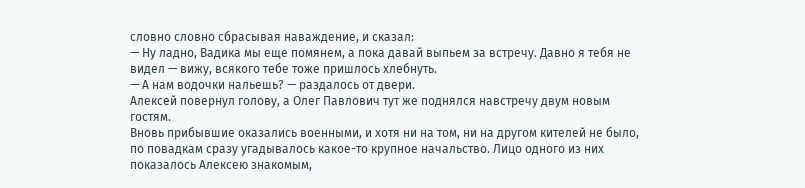словно словно сбрасывая наваждение, и сказал:
— Ну ладно, Вадика мы еще помянем, а пока давай выпьем за встречу. Давно я тебя не видел — вижу, всякого тебе тоже пришлось хлебнуть.
— А нам водочки нальешь? — раздалось от двери.
Алексей повернул голову, а Олег Павлович тут же поднялся навстречу двум новым гостям.
Вновь прибывшие оказались военными, и хотя ни на том, ни на другом кителей не было, по повадкам сразу угадывалось какое-то крупное начальство. Лицо одного из них показалось Алексею знакомым,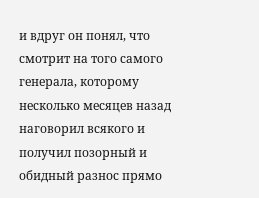и вдруг он понял, что смотрит на того самого генерала, которому несколько месяцев назад наговорил всякого и получил позорный и обидный разнос прямо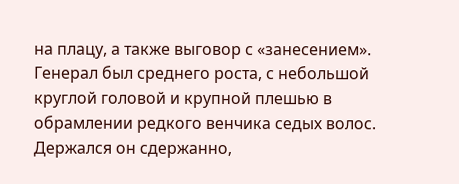на плацу, а также выговор с «занесением».
Генерал был среднего роста, с небольшой круглой головой и крупной плешью в обрамлении редкого венчика седых волос. Держался он сдержанно,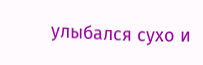улыбался сухо и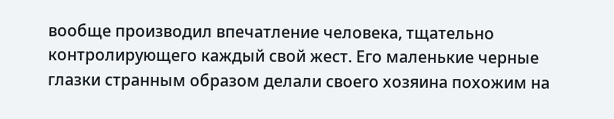вообще производил впечатление человека, тщательно контролирующего каждый свой жест. Его маленькие черные глазки странным образом делали своего хозяина похожим на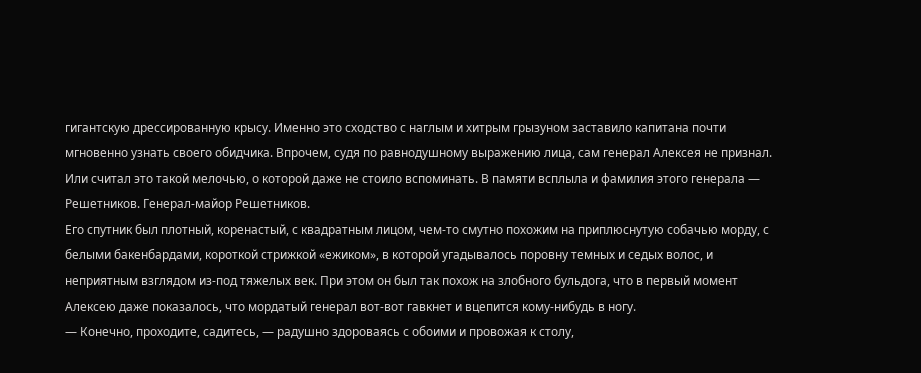гигантскую дрессированную крысу. Именно это сходство с наглым и хитрым грызуном заставило капитана почти мгновенно узнать своего обидчика. Впрочем, судя по равнодушному выражению лица, сам генерал Алексея не признал. Или считал это такой мелочью, о которой даже не стоило вспоминать. В памяти всплыла и фамилия этого генерала — Решетников. Генерал-майор Решетников.
Его спутник был плотный, коренастый, с квадратным лицом, чем-то смутно похожим на приплюснутую собачью морду, с белыми бакенбардами, короткой стрижкой «ежиком», в которой угадывалось поровну темных и седых волос, и неприятным взглядом из-под тяжелых век. При этом он был так похож на злобного бульдога, что в первый момент Алексею даже показалось, что мордатый генерал вот-вот гавкнет и вцепится кому-нибудь в ногу.
— Конечно, проходите, садитесь, — радушно здороваясь с обоими и провожая к столу,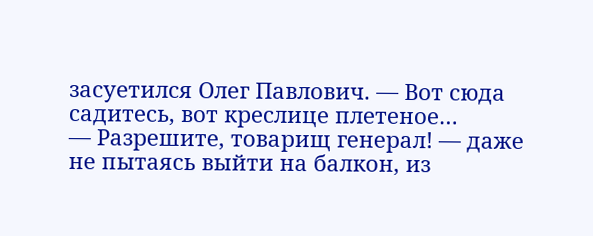засуетился Олег Павлович. — Вот сюда садитесь, вот креслице плетеное…
— Разрешите, товарищ генерал! — даже не пытаясь выйти на балкон, из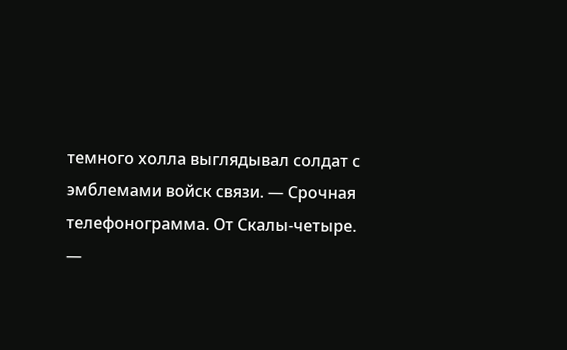темного холла выглядывал солдат с эмблемами войск связи. — Срочная телефонограмма. От Скалы-четыре.
—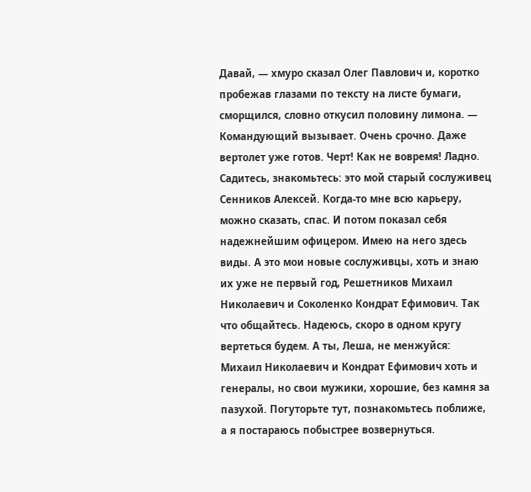Давай, — хмуро сказал Олег Павлович и, коротко пробежав глазами по тексту на листе бумаги, сморщился, словно откусил половину лимона. — Командующий вызывает. Очень срочно. Даже вертолет уже готов. Черт! Как не вовремя! Ладно. Садитесь, знакомьтесь: это мой старый сослуживец Сенников Алексей. Когда-то мне всю карьеру, можно сказать, спас. И потом показал себя надежнейшим офицером. Имею на него здесь виды. А это мои новые сослуживцы, хоть и знаю их уже не первый год, Решетников Михаил Николаевич и Соколенко Кондрат Ефимович. Так что общайтесь. Надеюсь, скоро в одном кругу вертеться будем. А ты, Леша, не менжуйся: Михаил Николаевич и Кондрат Ефимович хоть и генералы, но свои мужики, хорошие, без камня за пазухой. Погуторьте тут, познакомьтесь поближе, а я постараюсь побыстрее возвернуться.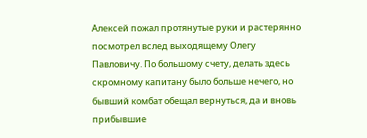Алексей пожал протянутые руки и растерянно посмотрел вслед выходящему Олегу Павловичу. По большому счету, делать здесь скромному капитану было больше нечего, но бывший комбат обещал вернуться, да и вновь прибывшие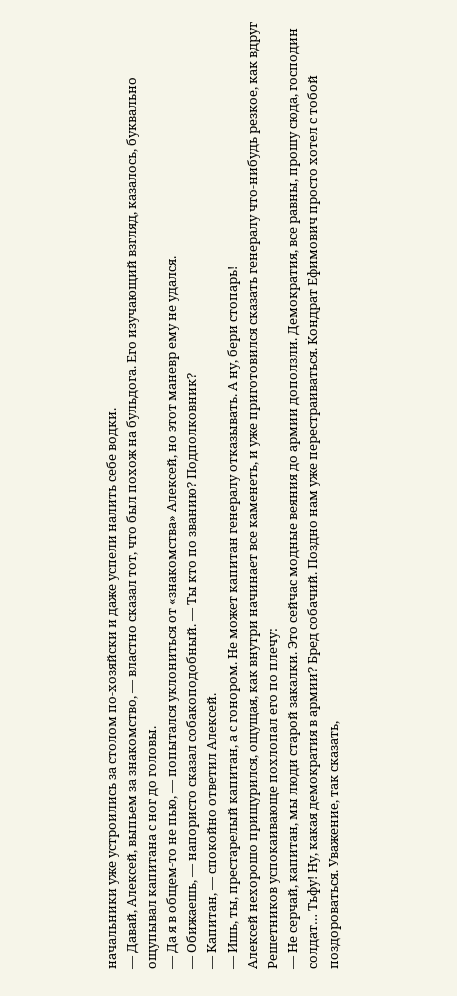начальники уже устроились за столом по-хозяйски и даже успели налить себе водки.
— Давай, Алексей, выпьем за знакомство, — властно сказал тот, что был похож на бульдога. Его изучающий взгляд, казалось, буквально ощупывал капитана с ног до головы.
— Да я в общем-то не пью, — попытался уклониться от «знакомства» Алексей, но этот маневр ему не удался.
— Обижаешь, — напористо сказал собакоподобный. — Ты кто по званию? Подполковник?
— Капитан, — спокойно ответил Алексей.
— Ишь, ты, престарелый капитан, а с гонором. Не может капитан генералу отказывать. А ну, бери стопарь!
Алексей нехорошо прищурился, ощущая, как внутри начинает все каменеть, и уже приготовился сказать генералу что-нибудь резкое, как вдруг Решетников успокаивающе похлопал его по плечу:
— Не серчай, капитан, мы люди старой закалки. Это сейчас модные веяния до армии доползли. Демократия, все равны, прошу сюда, господин солдат… Тьфу! Ну, какая демократия в армии? Бред собачий. Поздно нам уже перестраиваться. Кондрат Ефимович просто хотел с тобой поздороваться. Уважение, так сказать,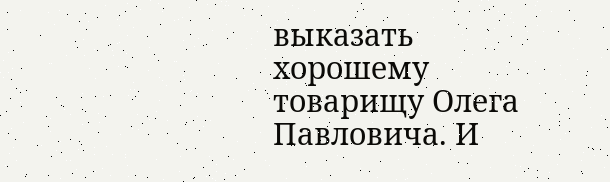выказать хорошему товарищу Олега Павловича. И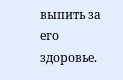выпить за его здоровье.